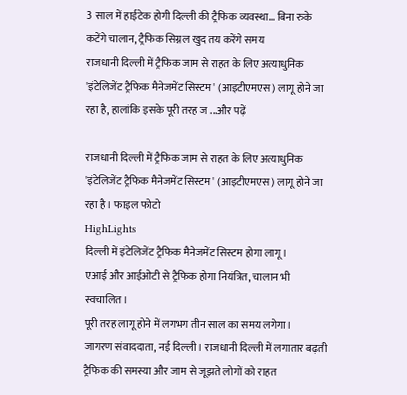3 साल में हाईटेक होगी दिल्ली की ट्रैफिक व्यवस्था... बिना रुके कटेंगे चालान, ट्रैफिक सिग्नल खुद तय करेंगे समय
राजधानी दिल्ली में ट्रैफिक जाम से राहत के लिए अत्याधुनिक 'इंटेलिजेंट ट्रैफिक मैनेजमेंट सिस्टम' (आइटीएमएस) लागू होने जा रहा है, हालांकि इसके पूरी तरह ज ...और पढ़ें

राजधानी दिल्ली में ट्रैफिक जाम से राहत के लिए अत्याधुनिक 'इंटेलिजेंट ट्रैफिक मैनेजमेंट सिस्टम' (आइटीएमएस) लागू होने जा रहा है। फाइल फोटो
HighLights
दिल्ली में इंटेलिजेंट ट्रैफिक मैनेजमेंट सिस्टम होगा लागू।
एआई और आईओटी से ट्रैफिक होगा नियंत्रित, चालान भी स्वचालित।
पूरी तरह लागू होने में लगभग तीन साल का समय लगेगा।
जागरण संवाददाता, नई दिल्ली। राजधानी दिल्ली में लगातार बढ़ती ट्रैफिक की समस्या और जाम से जूझते लोगों को राहत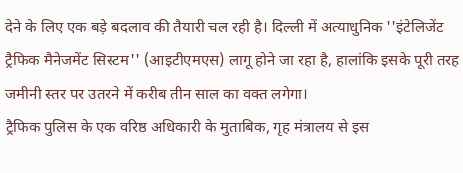देने के लिए एक बड़े बदलाव की तैयारी चल रही है। दिल्ली में अत्याधुनिक ''इंटेलिजेंट ट्रैफिक मैनेजमेंट सिस्टम'' (आइटीएमएस) लागू होने जा रहा है, हालांकि इसके पूरी तरह जमीनी स्तर पर उतरने में करीब तीन साल का वक्त लगेगा।
ट्रैफिक पुलिस के एक वरिष्ठ अधिकारी के मुताबिक, गृह मंत्रालय से इस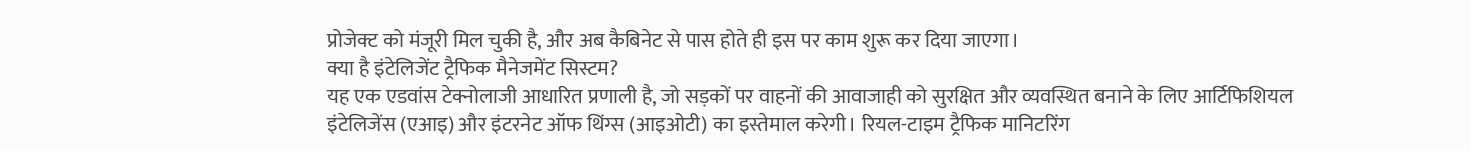प्रोजेक्ट को मंजूरी मिल चुकी है, और अब कैबिनेट से पास होते ही इस पर काम शुरू कर दिया जाएगा।
क्या है इंटेलिजेंट ट्रैफिक मैनेजमेंट सिस्टम?
यह एक एडवांस टेक्नोलाजी आधारित प्रणाली है, जो सड़कों पर वाहनों की आवाजाही को सुरक्षित और व्यवस्थित बनाने के लिए आर्टिफिशियल इंटेलिजेंस (एआइ) और इंटरनेट ऑफ थिंग्स (आइओटी) का इस्तेमाल करेगी। रियल-टाइम ट्रैफिक मानिटरिंग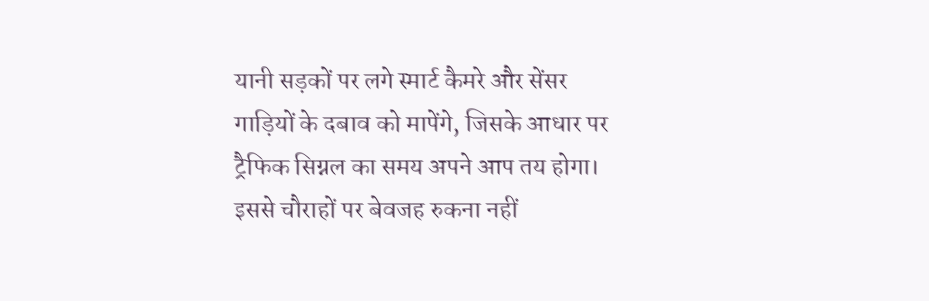यानी सड़कों पर लगे स्मार्ट कैमरे और सेंसर गाड़ियों के दबाव को मापेंगे, जिसके आधार पर ट्रैफिक सिग्नल का समय अपने आप तय होगा। इससे चौराहों पर बेवजह रुकना नहीं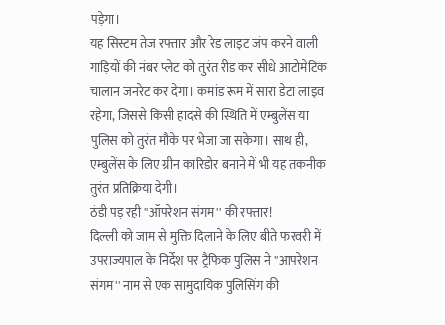पड़ेगा।
यह सिस्टम तेज रफ्तार और रेड लाइट जंप करने वाली गाड़ियों की नंबर प्लेट को तुरंत रीड कर सीधे आटोमेटिक चालान जनरेट कर देगा। कमांड रूम में सारा डेटा लाइव रहेगा, जिससे किसी हादसे की स्थिति में एम्बुलेंस या पुलिस को तुरंत मौके पर भेजा जा सकेगा। साथ ही, एम्बुलेंस के लिए ग्रीन कारिडोर बनाने में भी यह तकनीक तुरंत प्रतिक्रिया देगी।
ठंडी पड़ रही ''ऑपरेशन संगम'' की रफ्तार!
दिल्ली को जाम से मुक्ति दिलाने के लिए बीते फरवरी में उपराज्यपाल के निर्देश पर ट्रैफिक पुलिस ने ''आपरेशन संगम'' नाम से एक सामुदायिक पुलिसिंग की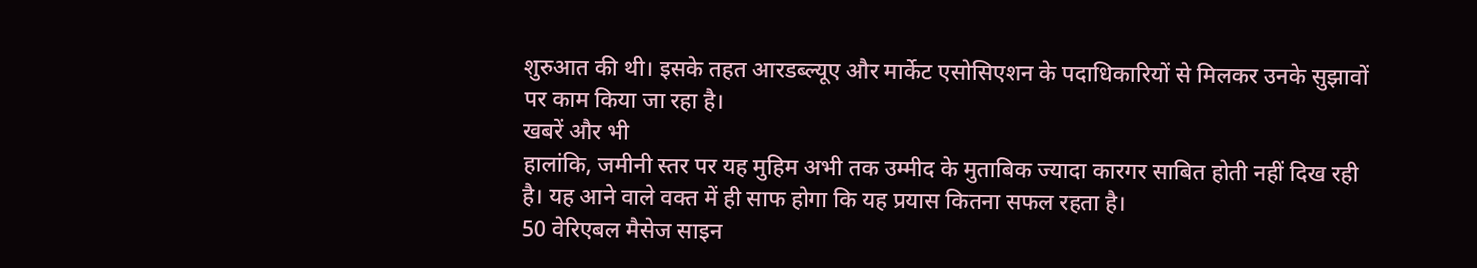शुरुआत की थी। इसके तहत आरडब्ल्यूए और मार्केट एसोसिएशन के पदाधिकारियों से मिलकर उनके सुझावों पर काम किया जा रहा है।
खबरें और भी
हालांकि, जमीनी स्तर पर यह मुहिम अभी तक उम्मीद के मुताबिक ज्यादा कारगर साबित होती नहीं दिख रही है। यह आने वाले वक्त में ही साफ होगा कि यह प्रयास कितना सफल रहता है।
50 वेरिएबल मैसेज साइन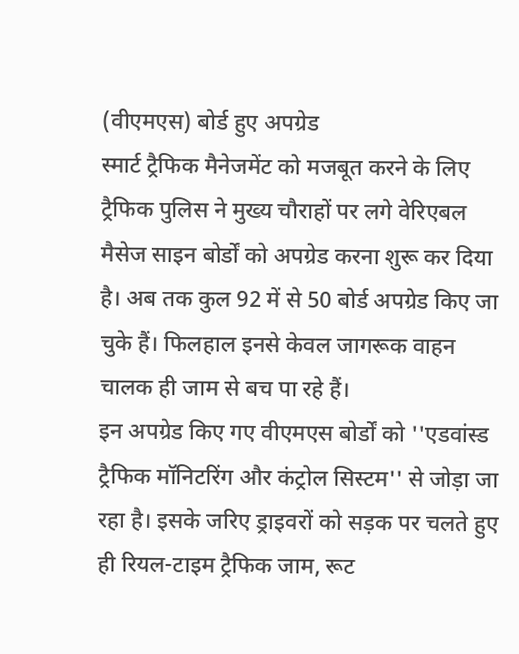(वीएमएस) बोर्ड हुए अपग्रेड
स्मार्ट ट्रैफिक मैनेजमेंट को मजबूत करने के लिए ट्रैफिक पुलिस ने मुख्य चौराहों पर लगे वेरिएबल मैसेज साइन बोर्डों को अपग्रेड करना शुरू कर दिया है। अब तक कुल 92 में से 50 बोर्ड अपग्रेड किए जा चुके हैं। फिलहाल इनसे केवल जागरूक वाहन चालक ही जाम से बच पा रहे हैं।
इन अपग्रेड किए गए वीएमएस बोर्डों को ''एडवांस्ड ट्रैफिक मॉनिटरिंग और कंट्रोल सिस्टम'' से जोड़ा जा रहा है। इसके जरिए ड्राइवरों को सड़क पर चलते हुए ही रियल-टाइम ट्रैफिक जाम, रूट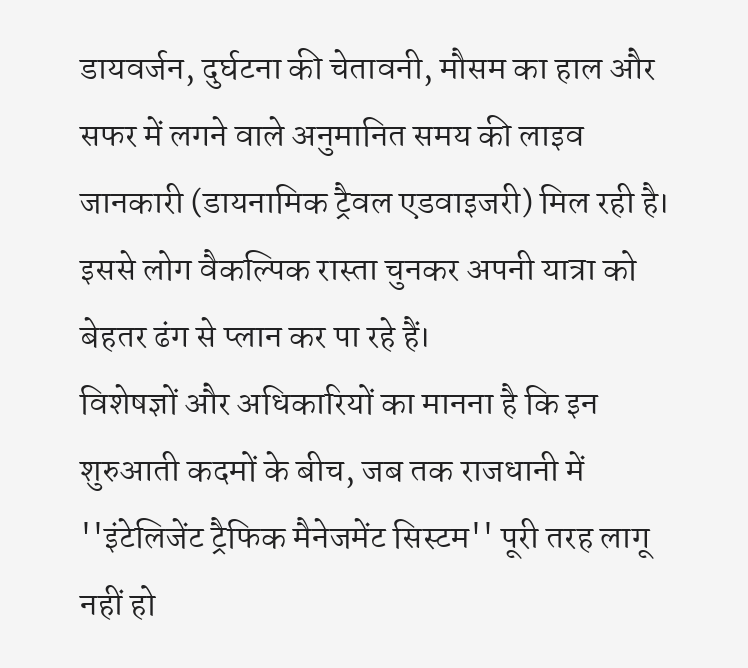डायवर्जन, दुर्घटना की चेतावनी, मौसम का हाल और सफर में लगने वाले अनुमानित समय की लाइव जानकारी (डायनामिक ट्रैवल एडवाइजरी) मिल रही है। इससे लोग वैकल्पिक रास्ता चुनकर अपनी यात्रा को बेहतर ढंग से प्लान कर पा रहे हैं।
विशेषज्ञों और अधिकारियों का मानना है कि इन शुरुआती कदमों के बीच, जब तक राजधानी में ''इंटेलिजेंट ट्रैफिक मैनेजमेंट सिस्टम'' पूरी तरह लागू नहीं हो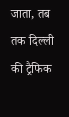जाता, तब तक दिल्ली की ट्रैफिक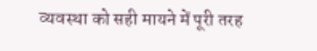व्यवस्था को सही मायने में पूरी तरह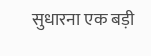सुधारना एक बड़ी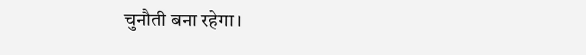चुनौती बना रहेगा।